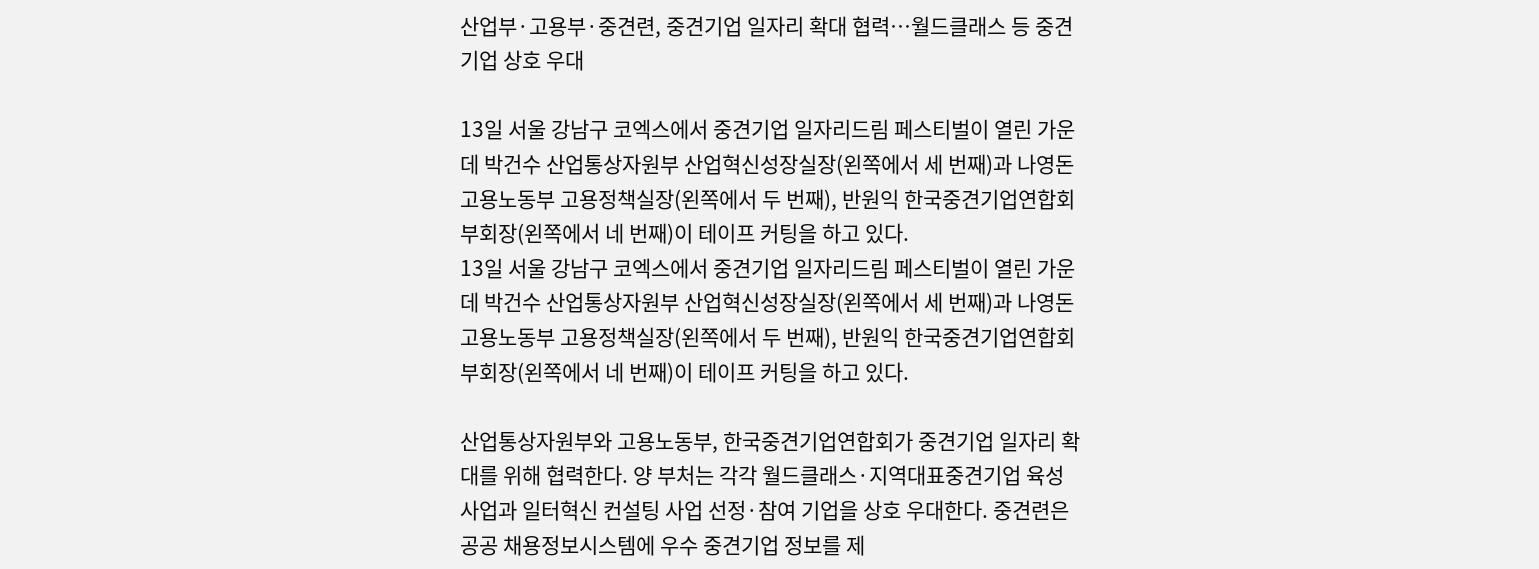산업부·고용부·중견련, 중견기업 일자리 확대 협력…월드클래스 등 중견기업 상호 우대

13일 서울 강남구 코엑스에서 중견기업 일자리드림 페스티벌이 열린 가운데 박건수 산업통상자원부 산업혁신성장실장(왼쪽에서 세 번째)과 나영돈 고용노동부 고용정책실장(왼쪽에서 두 번째), 반원익 한국중견기업연합회 부회장(왼쪽에서 네 번째)이 테이프 커팅을 하고 있다.
13일 서울 강남구 코엑스에서 중견기업 일자리드림 페스티벌이 열린 가운데 박건수 산업통상자원부 산업혁신성장실장(왼쪽에서 세 번째)과 나영돈 고용노동부 고용정책실장(왼쪽에서 두 번째), 반원익 한국중견기업연합회 부회장(왼쪽에서 네 번째)이 테이프 커팅을 하고 있다.

산업통상자원부와 고용노동부, 한국중견기업연합회가 중견기업 일자리 확대를 위해 협력한다. 양 부처는 각각 월드클래스·지역대표중견기업 육성사업과 일터혁신 컨설팅 사업 선정·참여 기업을 상호 우대한다. 중견련은 공공 채용정보시스템에 우수 중견기업 정보를 제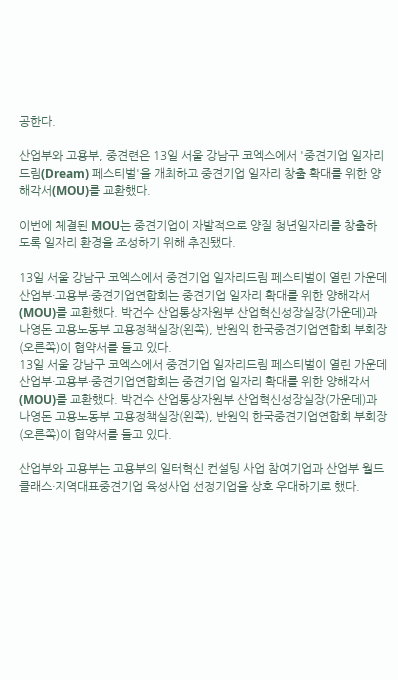공한다.

산업부와 고용부, 중견련은 13일 서울 강남구 코엑스에서 '중견기업 일자리드림(Dream) 페스티벌'을 개최하고 중견기업 일자리 창출 확대를 위한 양해각서(MOU)를 교환했다.

이번에 체결된 MOU는 중견기업이 자발적으로 양질 청년일자리를 창출하도록 일자리 환경을 조성하기 위해 추진됐다.

13일 서울 강남구 코엑스에서 중견기업 일자리드림 페스티벌이 열린 가운데 산업부·고용부·중견기업연합회는 중견기업 일자리 확대를 위한 양해각서(MOU)를 교환했다. 박건수 산업통상자원부 산업혁신성장실장(가운데)과 나영돈 고용노동부 고용정책실장(왼쪽), 반원익 한국중견기업연합회 부회장(오른쪽)이 협약서를 들고 있다.
13일 서울 강남구 코엑스에서 중견기업 일자리드림 페스티벌이 열린 가운데 산업부·고용부·중견기업연합회는 중견기업 일자리 확대를 위한 양해각서(MOU)를 교환했다. 박건수 산업통상자원부 산업혁신성장실장(가운데)과 나영돈 고용노동부 고용정책실장(왼쪽), 반원익 한국중견기업연합회 부회장(오른쪽)이 협약서를 들고 있다.

산업부와 고용부는 고용부의 일터혁신 컨설팅 사업 참여기업과 산업부 월드클래스·지역대표중견기업 육성사업 선정기업을 상호 우대하기로 했다.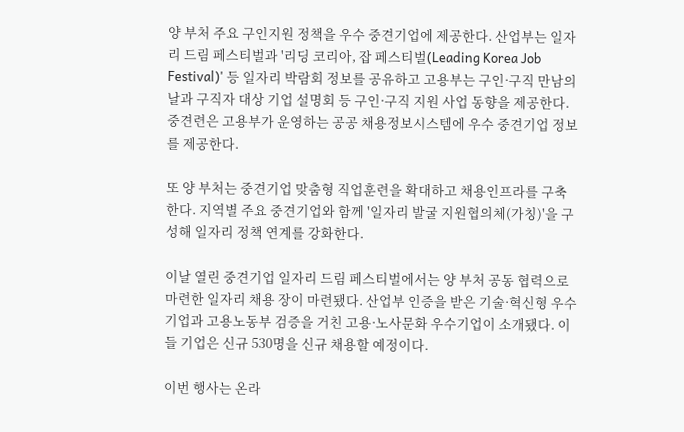양 부처 주요 구인지원 정책을 우수 중견기업에 제공한다. 산업부는 일자리 드림 페스티벌과 '리딩 코리아, 잡 페스티벌(Leading Korea Job Festival)' 등 일자리 박람회 정보를 공유하고 고용부는 구인·구직 만남의 날과 구직자 대상 기업 설명회 등 구인·구직 지원 사업 동향을 제공한다. 중견련은 고용부가 운영하는 공공 채용정보시스템에 우수 중견기업 정보를 제공한다.

또 양 부처는 중견기업 맞춤형 직업훈련을 확대하고 채용인프라를 구축한다. 지역별 주요 중견기업와 함께 '일자리 발굴 지원협의체(가칭)'을 구성해 일자리 정책 연계를 강화한다.

이날 열린 중견기업 일자리 드림 페스티벌에서는 양 부처 공동 협력으로 마련한 일자리 채용 장이 마련됐다. 산업부 인증을 받은 기술·혁신형 우수기업과 고용노동부 검증을 거친 고용·노사문화 우수기업이 소개됐다. 이들 기업은 신규 530명을 신규 채용할 예정이다.

이번 행사는 온라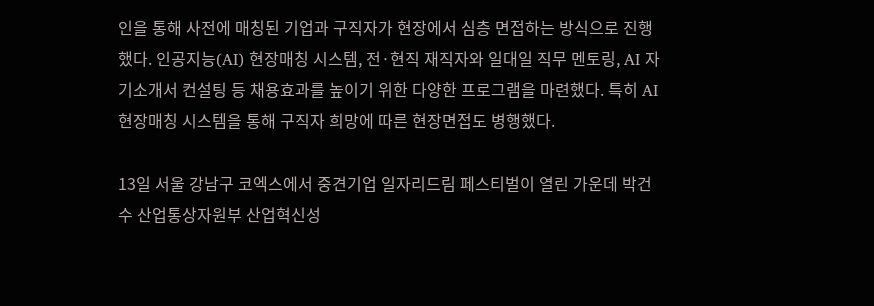인을 통해 사전에 매칭된 기업과 구직자가 현장에서 심층 면접하는 방식으로 진행했다. 인공지능(AI) 현장매칭 시스템, 전·현직 재직자와 일대일 직무 멘토링, AI 자기소개서 컨설팅 등 채용효과를 높이기 위한 다양한 프로그램을 마련했다. 특히 AI 현장매칭 시스템을 통해 구직자 희망에 따른 현장면접도 병행했다.

13일 서울 강남구 코엑스에서 중견기업 일자리드림 페스티벌이 열린 가운데 박건수 산업통상자원부 산업혁신성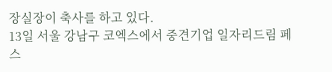장실장이 축사를 하고 있다.
13일 서울 강남구 코엑스에서 중견기업 일자리드림 페스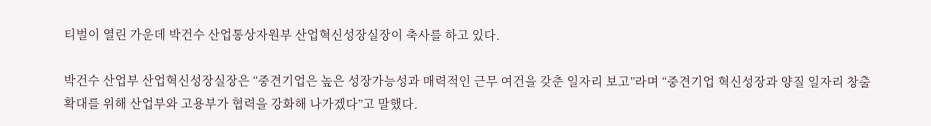티벌이 열린 가운데 박건수 산업통상자원부 산업혁신성장실장이 축사를 하고 있다.

박건수 산업부 산업혁신성장실장은 “중견기업은 높은 성장가능성과 매력적인 근무 여건을 갖춘 일자리 보고”라며 “중견기업 혁신성장과 양질 일자리 창출 확대를 위해 산업부와 고용부가 협력을 강화해 나가겠다”고 말했다.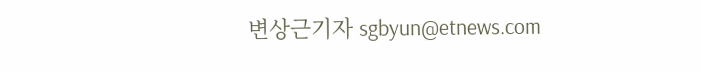변상근기자 sgbyun@etnews.com